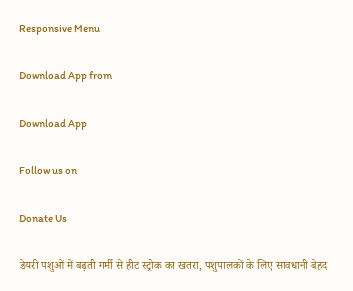Responsive Menu

Download App from

Download App

Follow us on

Donate Us

डेयरी पशुओं में बढ़ती गर्मी से हीट स्ट्रोक का खतरा, पशुपालकों के लिए सावधानी बेहद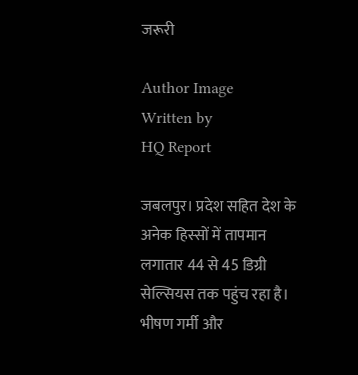जरूरी

Author Image
Written by
HQ Report

जबलपुर। प्रदेश सहित देश के अनेक हिस्सों में तापमान लगातार 44 से 45 डिग्री सेल्सियस तक पहुंच रहा है। भीषण गर्मी और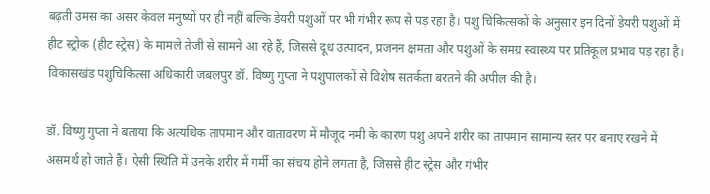बढ़ती उमस का असर केवल मनुष्यों पर ही नहीं बल्कि डेयरी पशुओं पर भी गंभीर रूप से पड़ रहा है। पशु चिकित्सकों के अनुसार इन दिनों डेयरी पशुओं में हीट स्ट्रोक (हीट स्ट्रेस) के मामले तेजी से सामने आ रहे हैं, जिससे दूध उत्पादन, प्रजनन क्षमता और पशुओं के समग्र स्वास्थ्य पर प्रतिकूल प्रभाव पड़ रहा है। विकासखंड पशुचिकित्सा अधिकारी जबलपुर डॉ. विष्णु गुप्ता ने पशुपालकों से विशेष सतर्कता बरतने की अपील की है।

डॉ. विष्णु गुप्ता ने बताया कि अत्यधिक तापमान और वातावरण में मौजूद नमी के कारण पशु अपने शरीर का तापमान सामान्य स्तर पर बनाए रखने में असमर्थ हो जाते हैं। ऐसी स्थिति में उनके शरीर में गर्मी का संचय होने लगता है, जिससे हीट स्ट्रेस और गंभीर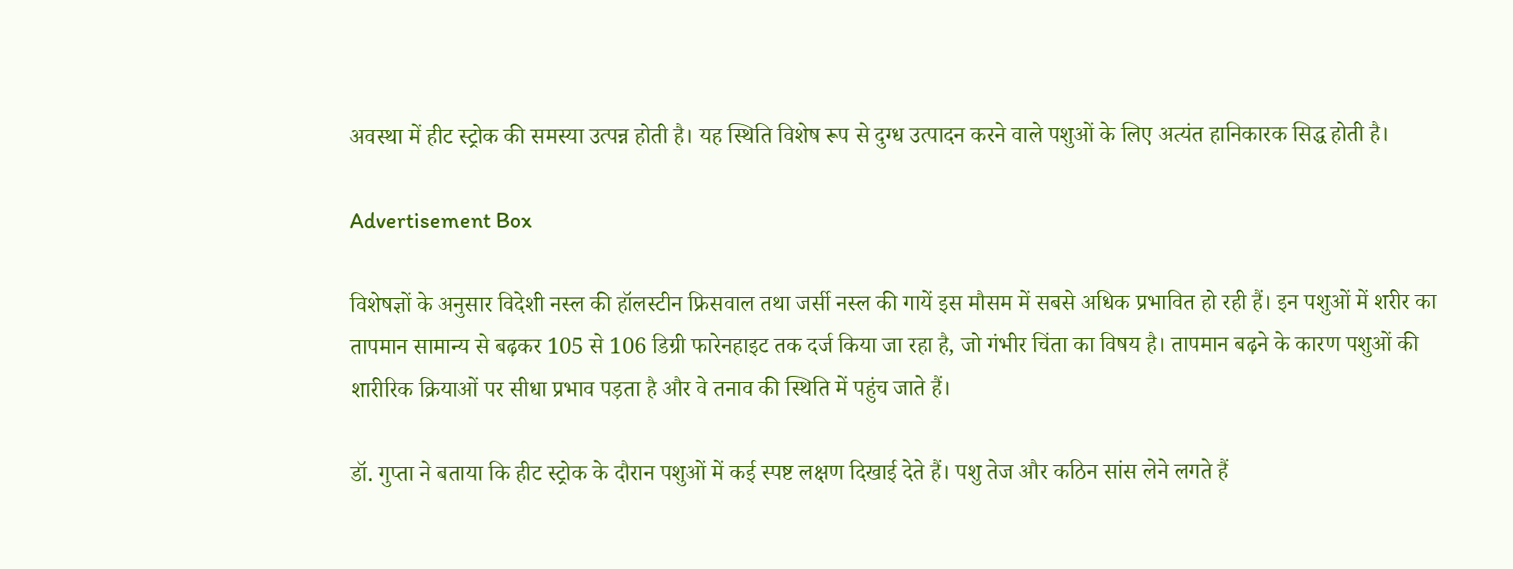अवस्था में हीट स्ट्रोक की समस्या उत्पन्न होती है। यह स्थिति विशेष रूप से दुग्ध उत्पादन करने वाले पशुओं के लिए अत्यंत हानिकारक सिद्ध होती है।

Advertisement Box

विशेषज्ञों के अनुसार विदेशी नस्ल की हॉलस्टीन फ्रिसवाल तथा जर्सी नस्ल की गायें इस मौसम में सबसे अधिक प्रभावित हो रही हैं। इन पशुओं में शरीर का तापमान सामान्य से बढ़कर 105 से 106 डिग्री फारेनहाइट तक दर्ज किया जा रहा है, जो गंभीर चिंता का विषय है। तापमान बढ़ने के कारण पशुओं की शारीरिक क्रियाओं पर सीधा प्रभाव पड़ता है और वे तनाव की स्थिति में पहुंच जाते हैं।

डॉ. गुप्ता ने बताया कि हीट स्ट्रोक के दौरान पशुओं में कई स्पष्ट लक्षण दिखाई देते हैं। पशु तेज और कठिन सांस लेने लगते हैं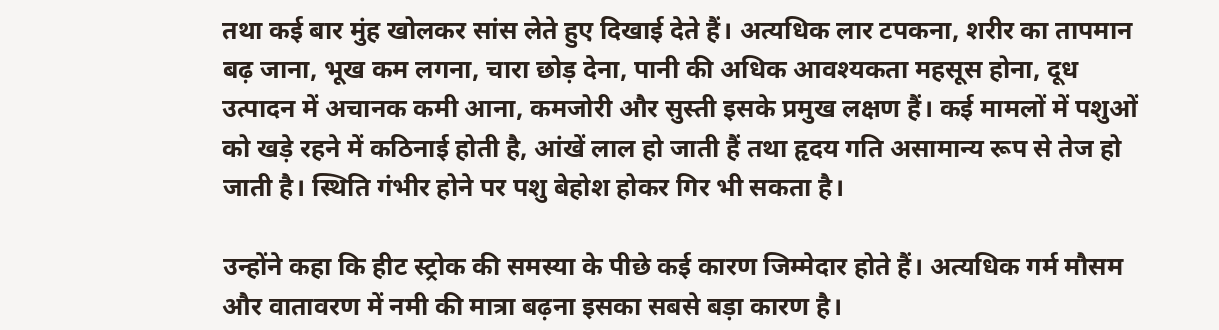तथा कई बार मुंह खोलकर सांस लेते हुए दिखाई देते हैं। अत्यधिक लार टपकना, शरीर का तापमान बढ़ जाना, भूख कम लगना, चारा छोड़ देना, पानी की अधिक आवश्यकता महसूस होना, दूध उत्पादन में अचानक कमी आना, कमजोरी और सुस्ती इसके प्रमुख लक्षण हैं। कई मामलों में पशुओं को खड़े रहने में कठिनाई होती है, आंखें लाल हो जाती हैं तथा हृदय गति असामान्य रूप से तेज हो जाती है। स्थिति गंभीर होने पर पशु बेहोश होकर गिर भी सकता है।

उन्होंने कहा कि हीट स्ट्रोक की समस्या के पीछे कई कारण जिम्मेदार होते हैं। अत्यधिक गर्म मौसम और वातावरण में नमी की मात्रा बढ़ना इसका सबसे बड़ा कारण है।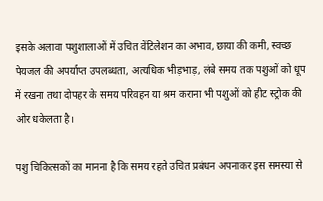इसके अलावा पशुशालाओं में उचित वेंटिलेशन का अभाव, छाया की कमी, स्वच्छ पेयजल की अपर्याप्त उपलब्धता, अत्यधिक भीड़भाड़, लंबे समय तक पशुओं को धूप में रखना तथा दोपहर के समय परिवहन या श्रम कराना भी पशुओं को हीट स्ट्रोक की ओर धकेलता है।

पशु चिकित्सकों का मानना है कि समय रहते उचित प्रबंधन अपनाकर इस समस्या से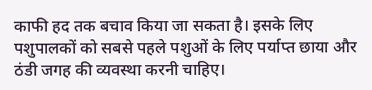काफी हद तक बचाव किया जा सकता है। इसके लिए पशुपालकों को सबसे पहले पशुओं के लिए पर्याप्त छाया और ठंडी जगह की व्यवस्था करनी चाहिए।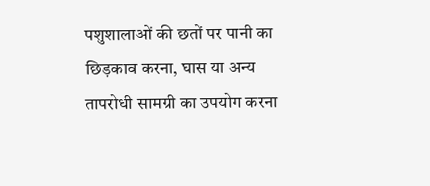पशुशालाओं की छतों पर पानी का छिड़काव करना, घास या अन्य तापरोधी सामग्री का उपयोग करना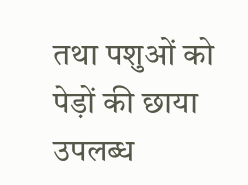तथा पशुओं को पेड़ों की छाया उपलब्ध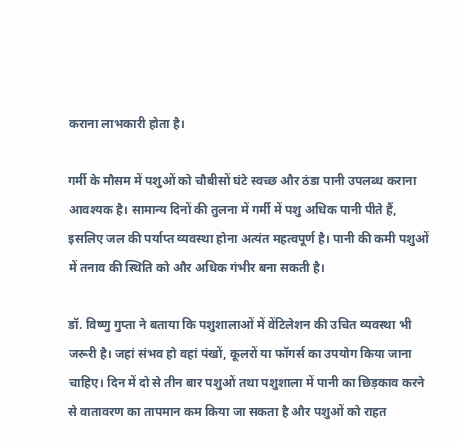कराना लाभकारी होता है।

गर्मी के मौसम में पशुओं को चौबीसों घंटे स्वच्छ और ठंडा पानी उपलब्ध कराना आवश्यक है। सामान्य दिनों की तुलना में गर्मी में पशु अधिक पानी पीते हैं, इसलिए जल की पर्याप्त व्यवस्था होना अत्यंत महत्वपूर्ण है। पानी की कमी पशुओं में तनाव की स्थिति को और अधिक गंभीर बना सकती है।

डॉ. विष्णु गुप्ता ने बताया कि पशुशालाओं में वेंटिलेशन की उचित व्यवस्था भी जरूरी है। जहां संभव हो वहां पंखों, कूलरों या फॉगर्स का उपयोग किया जाना चाहिए। दिन में दो से तीन बार पशुओं तथा पशुशाला में पानी का छिड़काव करने से वातावरण का तापमान कम किया जा सकता है और पशुओं को राहत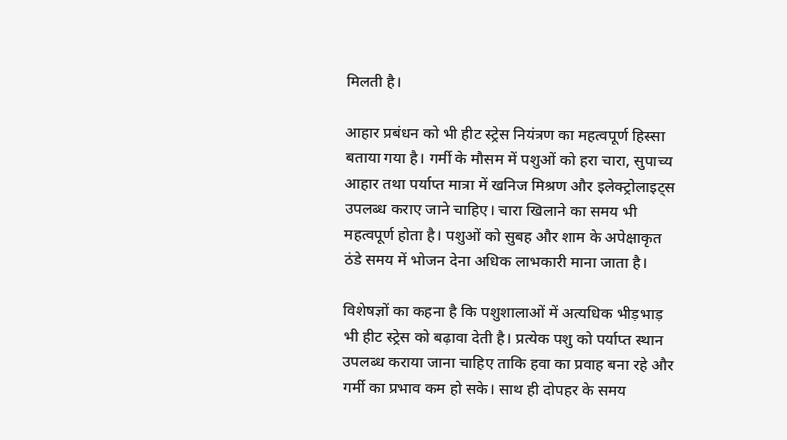मिलती है।

आहार प्रबंधन को भी हीट स्ट्रेस नियंत्रण का महत्वपूर्ण हिस्सा बताया गया है। गर्मी के मौसम में पशुओं को हरा चारा, सुपाच्य आहार तथा पर्याप्त मात्रा में खनिज मिश्रण और इलेक्ट्रोलाइट्स उपलब्ध कराए जाने चाहिए। चारा खिलाने का समय भी महत्वपूर्ण होता है। पशुओं को सुबह और शाम के अपेक्षाकृत ठंडे समय में भोजन देना अधिक लाभकारी माना जाता है।

विशेषज्ञों का कहना है कि पशुशालाओं में अत्यधिक भीड़भाड़ भी हीट स्ट्रेस को बढ़ावा देती है। प्रत्येक पशु को पर्याप्त स्थान उपलब्ध कराया जाना चाहिए ताकि हवा का प्रवाह बना रहे और गर्मी का प्रभाव कम हो सके। साथ ही दोपहर के समय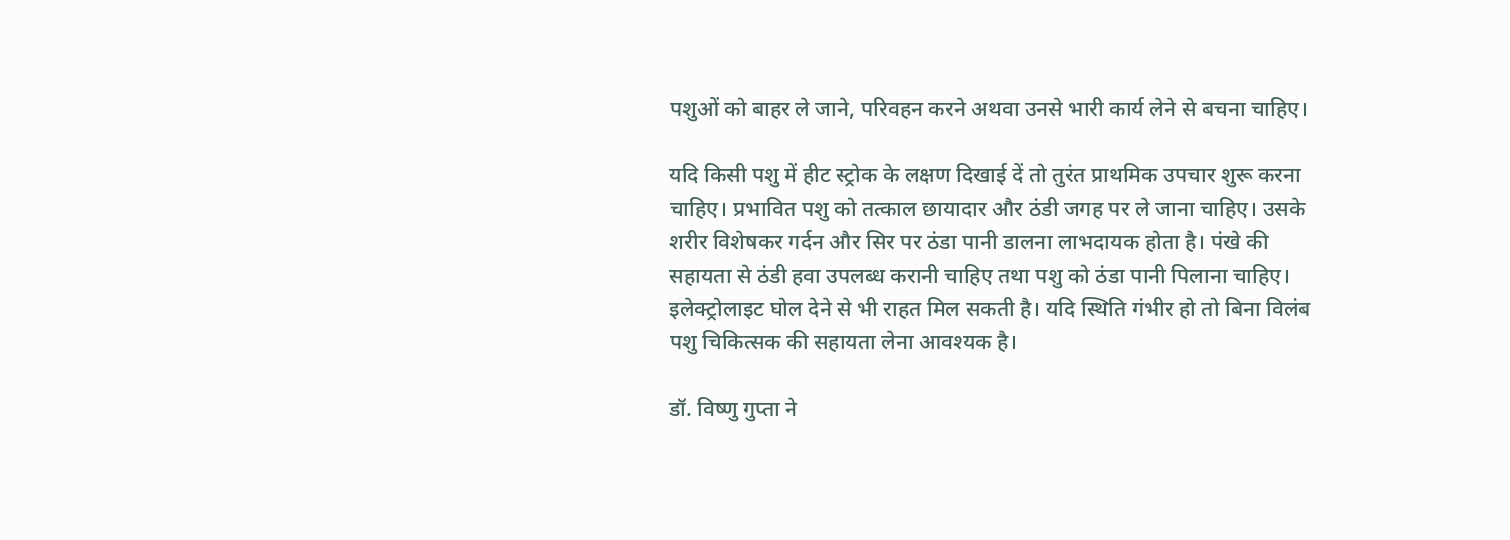पशुओं को बाहर ले जाने, परिवहन करने अथवा उनसे भारी कार्य लेने से बचना चाहिए।

यदि किसी पशु में हीट स्ट्रोक के लक्षण दिखाई दें तो तुरंत प्राथमिक उपचार शुरू करना चाहिए। प्रभावित पशु को तत्काल छायादार और ठंडी जगह पर ले जाना चाहिए। उसके शरीर विशेषकर गर्दन और सिर पर ठंडा पानी डालना लाभदायक होता है। पंखे की सहायता से ठंडी हवा उपलब्ध करानी चाहिए तथा पशु को ठंडा पानी पिलाना चाहिए। इलेक्ट्रोलाइट घोल देने से भी राहत मिल सकती है। यदि स्थिति गंभीर हो तो बिना विलंब पशु चिकित्सक की सहायता लेना आवश्यक है।

डॉ. विष्णु गुप्ता ने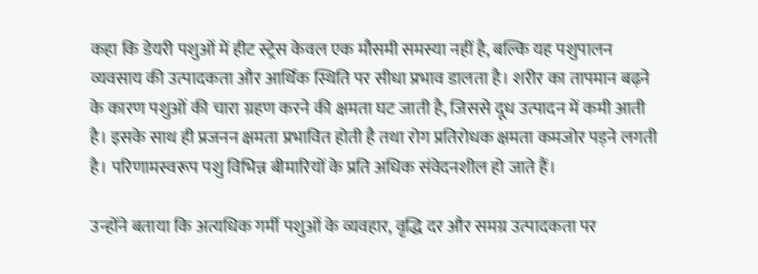कहा कि डेयरी पशुओं में हीट स्ट्रेस केवल एक मौसमी समस्या नहीं है, बल्कि यह पशुपालन व्यवसाय की उत्पादकता और आर्थिक स्थिति पर सीधा प्रभाव डालता है। शरीर का तापमान बढ़ने के कारण पशुओं की चारा ग्रहण करने की क्षमता घट जाती है, जिससे दूध उत्पादन में कमी आती है। इसके साथ ही प्रजनन क्षमता प्रभावित होती है तथा रोग प्रतिरोधक क्षमता कमजोर पड़ने लगती है। परिणामस्वरूप पशु विभिन्न बीमारियों के प्रति अधिक संवेदनशील हो जाते हैं।

उन्होंने बताया कि अत्यधिक गर्मी पशुओं के व्यवहार, वृद्धि दर और समग्र उत्पादकता पर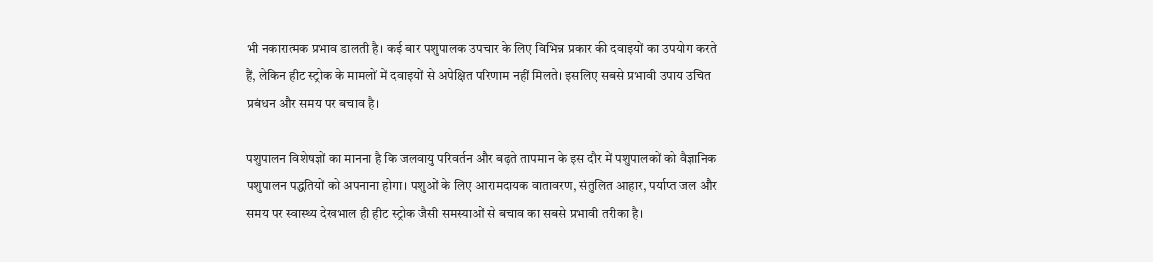भी नकारात्मक प्रभाव डालती है। कई बार पशुपालक उपचार के लिए विभिन्न प्रकार की दवाइयों का उपयोग करते हैं, लेकिन हीट स्ट्रोक के मामलों में दवाइयों से अपेक्षित परिणाम नहीं मिलते। इसलिए सबसे प्रभावी उपाय उचित प्रबंधन और समय पर बचाव है।

पशुपालन विशेषज्ञों का मानना है कि जलवायु परिवर्तन और बढ़ते तापमान के इस दौर में पशुपालकों को वैज्ञानिक पशुपालन पद्धतियों को अपनाना होगा। पशुओं के लिए आरामदायक वातावरण, संतुलित आहार, पर्याप्त जल और समय पर स्वास्थ्य देखभाल ही हीट स्ट्रोक जैसी समस्याओं से बचाव का सबसे प्रभावी तरीका है।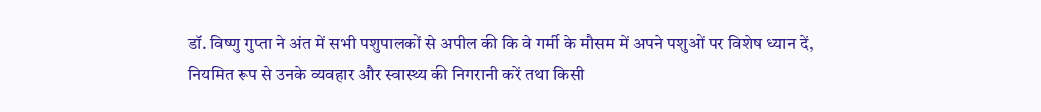डॉ. विष्णु गुप्ता ने अंत में सभी पशुपालकों से अपील की कि वे गर्मी के मौसम में अपने पशुओं पर विशेष ध्यान दें, नियमित रूप से उनके व्यवहार और स्वास्थ्य की निगरानी करें तथा किसी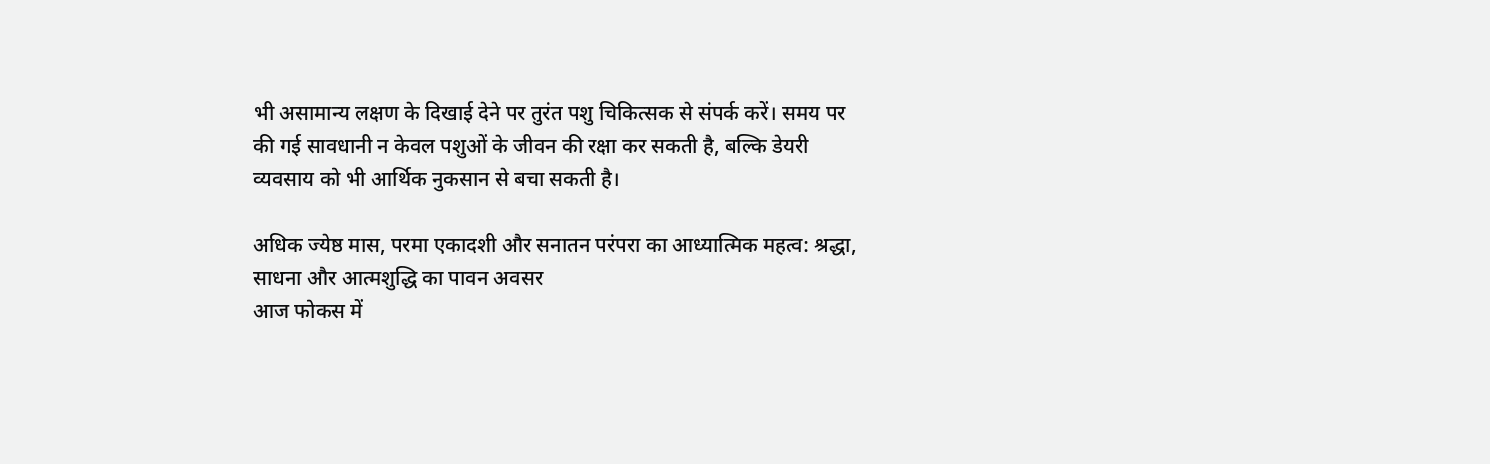भी असामान्य लक्षण के दिखाई देने पर तुरंत पशु चिकित्सक से संपर्क करें। समय पर की गई सावधानी न केवल पशुओं के जीवन की रक्षा कर सकती है, बल्कि डेयरी व्यवसाय को भी आर्थिक नुकसान से बचा सकती है।

अधिक ज्येष्ठ मास, परमा एकादशी और सनातन परंपरा का आध्यात्मिक महत्व: श्रद्धा, साधना और आत्मशुद्धि का पावन अवसर
आज फोकस में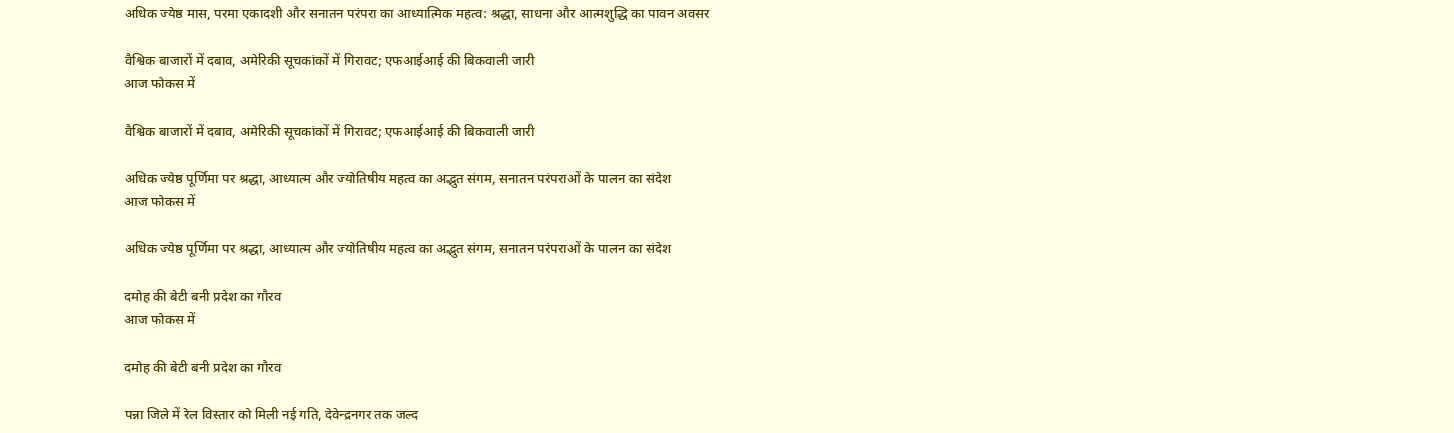अधिक ज्येष्ठ मास, परमा एकादशी और सनातन परंपरा का आध्यात्मिक महत्व: श्रद्धा, साधना और आत्मशुद्धि का पावन अवसर

वैश्विक बाजारों में दबाव, अमेरिकी सूचकांकों में गिरावट; एफआईआई की बिकवाली जारी
आज फोकस में

वैश्विक बाजारों में दबाव, अमेरिकी सूचकांकों में गिरावट; एफआईआई की बिकवाली जारी

अधिक ज्येष्ठ पूर्णिमा पर श्रद्धा, आध्यात्म और ज्योतिषीय महत्व का अद्भुत संगम, सनातन परंपराओं के पालन का संदेश
आज फोकस में

अधिक ज्येष्ठ पूर्णिमा पर श्रद्धा, आध्यात्म और ज्योतिषीय महत्व का अद्भुत संगम, सनातन परंपराओं के पालन का संदेश

दमोह की बेटी बनी प्रदेश का गौरव
आज फोकस में

दमोह की बेटी बनी प्रदेश का गौरव

पन्ना जिले में रेल विस्तार को मिली नई गति, देवेन्द्रनगर तक जल्द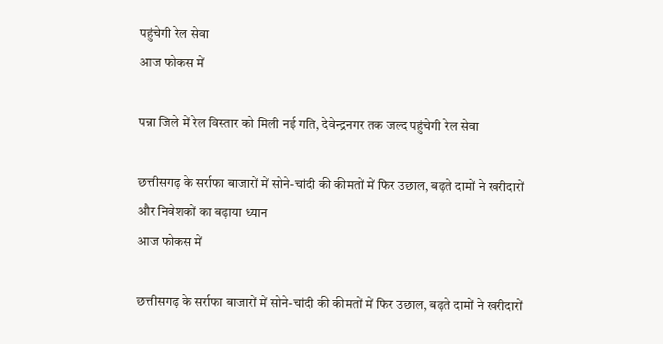पहुंचेगी रेल सेवा
आज फोकस में

पन्ना जिले में रेल विस्तार को मिली नई गति, देवेन्द्रनगर तक जल्द पहुंचेगी रेल सेवा

छत्तीसगढ़ के सर्राफा बाजारों में सोने-चांदी की कीमतों में फिर उछाल, बढ़ते दामों ने खरीदारों और निवेशकों का बढ़ाया ध्यान
आज फोकस में

छत्तीसगढ़ के सर्राफा बाजारों में सोने-चांदी की कीमतों में फिर उछाल, बढ़ते दामों ने खरीदारों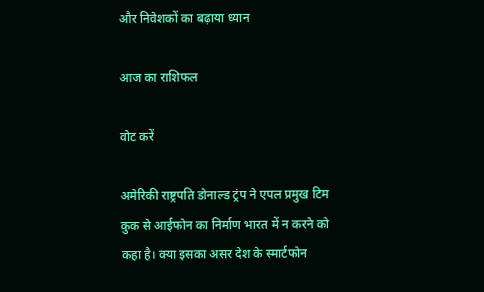और निवेशकों का बढ़ाया ध्यान

आज का राशिफल

वोट करें

अमेरिकी राष्ट्रपति डोनाल्ड ट्रंप ने एपल प्रमुख टिम कुक से आईफोन का निर्माण भारत में न करने को कहा है। क्या इसका असर देश के स्मार्टफोन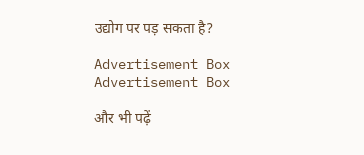उद्योग पर पड़ सकता है?

Advertisement Box
Advertisement Box

और भी पढ़ें